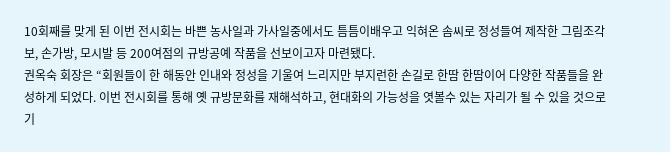10회째를 맞게 된 이번 전시회는 바쁜 농사일과 가사일중에서도 틈틈이배우고 익혀온 솜씨로 정성들여 제작한 그림조각보, 손가방, 모시발 등 200여점의 규방공예 작품을 선보이고자 마련됐다.
권옥숙 회장은 “회원들이 한 해동안 인내와 정성을 기울여 느리지만 부지런한 손길로 한땀 한땀이어 다양한 작품들을 완성하게 되었다. 이번 전시회를 통해 옛 규방문화를 재해석하고, 현대화의 가능성을 엿볼수 있는 자리가 될 수 있을 것으로 기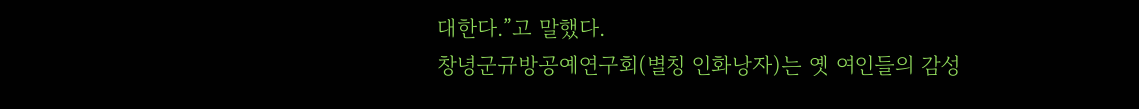대한다.”고 말했다.
창녕군규방공예연구회(별칭 인화낭자)는 옛 여인들의 감성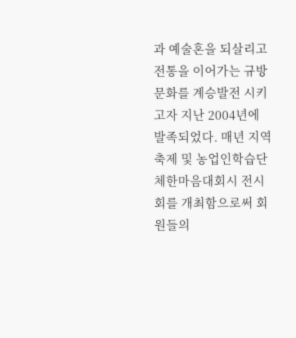과 예술혼을 되살리고 전통을 이어가는 규방문화를 계승발전 시키고자 지난 2004년에 발족되었다. 매년 지역축제 및 농업인학습단체한마음대회시 전시회를 개최함으로써 회원들의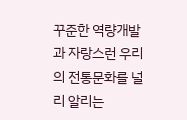꾸준한 역량개발과 자랑스런 우리의 전통문화를 널리 알리는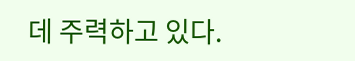데 주력하고 있다.